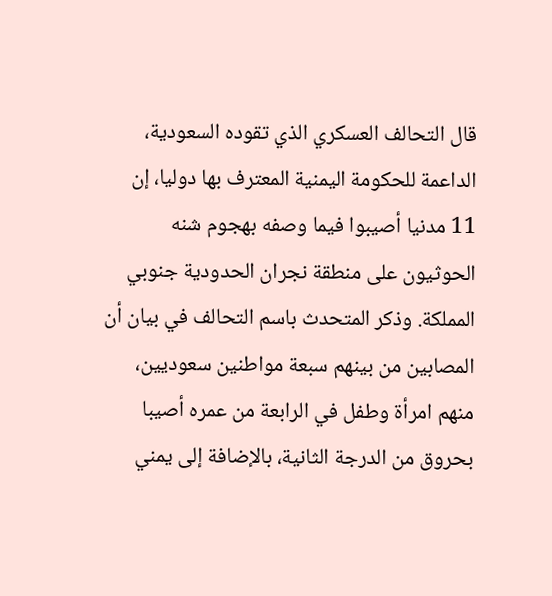قال التحالف العسكري الذي تقوده السعودية، الداعمة للحكومة اليمنية المعترف بها دوليا، إن 11 مدنيا أصيبوا فيما وصفه بهجوم شنه الحوثيون على منطقة نجران الحدودية جنوبي المملكة. وذكر المتحدث باسم التحالف في بيان أن المصابين من بينهم سبعة مواطنين سعوديين، منهم امرأة وطفل في الرابعة من عمره أصيبا بحروق من الدرجة الثانية، بالإضافة إلى يمني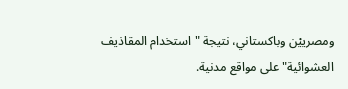ومصرييْن وباكستاني، نتيجة "استخدام المقاذيف العشوائية" على مواقع مدنية.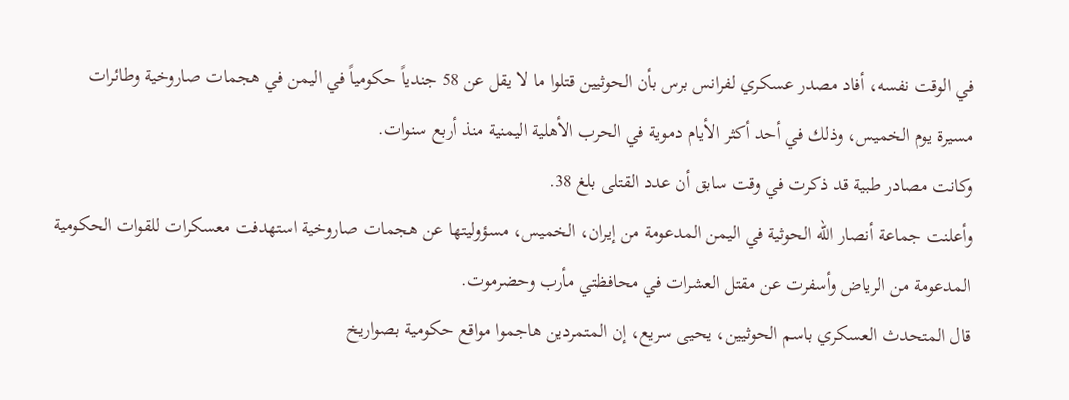في الوقت نفسه، أفاد مصدر عسكري لفرانس برس بأن الحوثيين قتلوا ما لا يقل عن 58 جندياً حكومياً في اليمن في هجمات صاروخية وطائرات مسيرة يوم الخميس، وذلك في أحد أكثر الأيام دموية في الحرب الأهلية اليمنية منذ أربع سنوات.
وكانت مصادر طبية قد ذكرت في وقت سابق أن عدد القتلى بلغ 38.
وأعلنت جماعة أنصار الله الحوثية في اليمن المدعومة من إيران، الخميس، مسؤوليتها عن هجمات صاروخية استهدفت معسكرات للقوات الحكومية المدعومة من الرياض وأسفرت عن مقتل العشرات في محافظتي مأرب وحضرموت.
قال المتحدث العسكري باسم الحوثيين، يحيى سريع، إن المتمردين هاجموا مواقع حكومية بصواريخ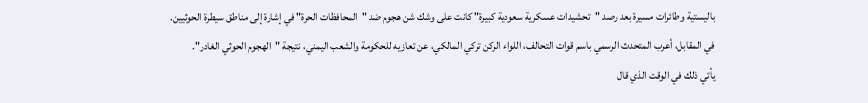باليستية وطائرات مسيرة بعد رصد "تحشيدات عسكرية سعودية كبيرة" كانت على وشك شن هجوم ضد "المحافظات الحرة" في إشارة إلى مناطق سيطرة الحوثيين.
في المقابل، أعرب المتحدث الرسمي باسم قوات التحالف، اللواء الركن تركي المالكي، عن تعازيه للحكومة والشعب اليمني، نتيجة "الهجوم الحوثي الغادر".
يأتي ذلك في الوقت الذي قال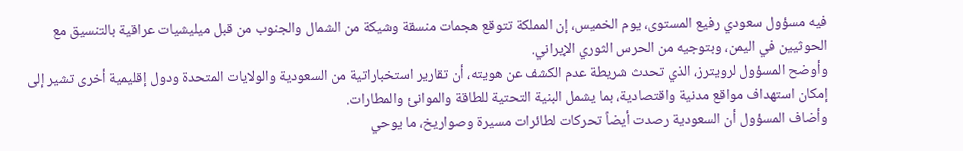فيه مسؤول سعودي رفيع المستوى، يوم الخميس، إن المملكة تتوقع هجمات منسقة وشيكة من الشمال والجنوب من قبل ميليشيات عراقية بالتنسيق مع الحوثيين في اليمن، وبتوجيه من الحرس الثوري الإيراني.
وأوضح المسؤول لرويترز، الذي تحدث شريطة عدم الكشف عن هويته، أن تقارير استخباراتية من السعودية والولايات المتحدة ودول إقليمية أخرى تشير إلى إمكان استهداف مواقع مدنية واقتصادية، بما يشمل البنية التحتية للطاقة والموانئ والمطارات.
وأضاف المسؤول أن السعودية رصدت أيضاً تحركات لطائرات مسيرة وصواريخ، ما يوحي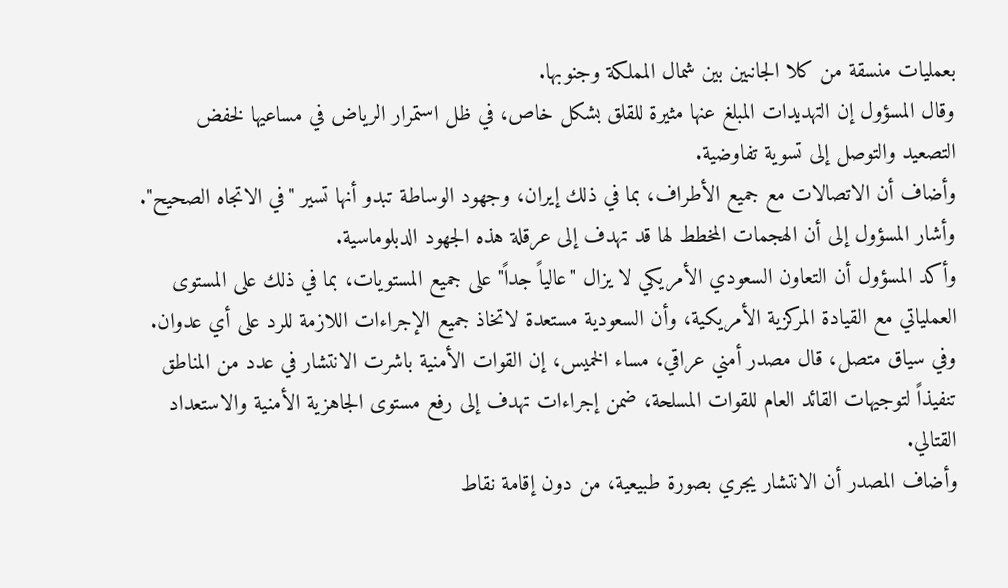بعمليات منسقة من كلا الجانبين بين شمال المملكة وجنوبها.
وقال المسؤول إن التهديدات المبلغ عنها مثيرة للقلق بشكل خاص، في ظل استمرار الرياض في مساعيها لخفض التصعيد والتوصل إلى تسوية تفاوضية.
وأضاف أن الاتصالات مع جميع الأطراف، بما في ذلك إيران، وجهود الوساطة تبدو أنها تسير "في الاتجاه الصحيح". وأشار المسؤول إلى أن الهجمات المخطط لها قد تهدف إلى عرقلة هذه الجهود الدبلوماسية.
وأكد المسؤول أن التعاون السعودي الأمريكي لا يزال "عالياً جداً" على جميع المستويات، بما في ذلك على المستوى العملياتي مع القيادة المركزية الأمريكية، وأن السعودية مستعدة لاتخاذ جميع الإجراءات اللازمة للرد على أي عدوان.
وفي سياق متصل، قال مصدر أمني عراقي، مساء الخميس، إن القوات الأمنية باشرت الانتشار في عدد من المناطق تنفيذاً لتوجيهات القائد العام للقوات المسلحة، ضمن إجراءات تهدف إلى رفع مستوى الجاهزية الأمنية والاستعداد القتالي.
وأضاف المصدر أن الانتشار يجري بصورة طبيعية، من دون إقامة نقاط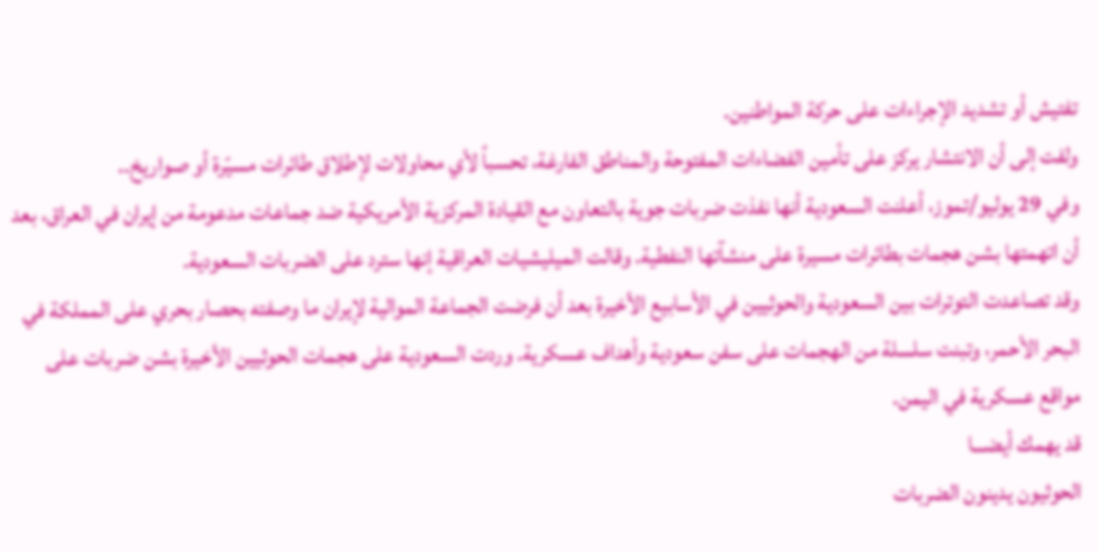تفتيش أو تشديد الإجراءات على حركة المواطنين.
ولفت إلى أن الانتشار يركز على تأمين الفضاءات المفتوحة والمناطق الفارغة، تحسباً لأي محاولات لإطلاق طائرات مسيّرة أو صواريخ..
وفي 29 يوليو/تموز، أعلنت السعودية أنها نفذت ضربات جوية بالتعاون مع القيادة المركزية الأمريكية ضد جماعات مدعومة من إيران في العراق، بعد أن اتهمتها بشن هجمات بطائرات مسيرة على منشآتها النفطية. وقالت الميليشيات العراقية إنها سترد على الضربات السعودية.
وقد تصاعدت التوترات بين السعودية والحوثيين في الأسابيع الأخيرة بعد أن فرضت الجماعة الموالية لإيران ما وصفته بحصار بحري على المملكة في البحر الأحمر، وتبنت سلسلة من الهجمات على سفن سعودية وأهداف عسكرية. وردت السعودية على هجمات الحوثيين الأخيرة بشن ضربات على مواقع عسكرية في اليمن.
قد يهمك أيضـــا
الحوثيون يدينون الضربات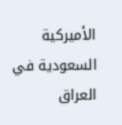الأميركية السعودية في العراق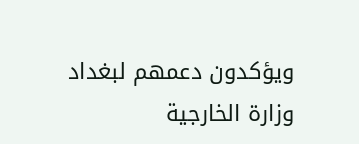ويؤكدون دعمهم لبغداد
وزارة الخارجية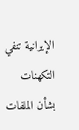الإيرانية تنفي التكهنات بشأن الملفات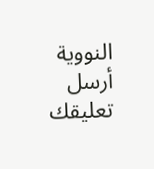النووية
أرسل تعليقك